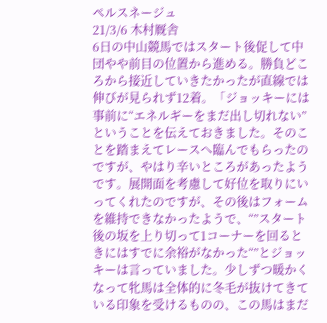ペルスネージュ
21/3/6 木村厩舎
6日の中山競馬ではスタート後促して中団やや前目の位置から進める。勝負どころから接近していきたかったが直線では伸びが見られず12着。「ジョッキーには事前に“エネルギーをまだ出し切れない”ということを伝えておきました。そのことを踏まえてレースへ臨んでもらったのですが、やはり辛いところがあったようです。展開面を考慮して好位を取りにいってくれたのですが、その後はフォームを維持できなかったようで、“”スタート後の坂を上り切って1コーナーを回るときにはすでに余裕がなかった“”とジョッキーは言っていました。少しずつ暖かくなって牝馬は全体的に冬毛が抜けてきている印象を受けるものの、この馬はまだ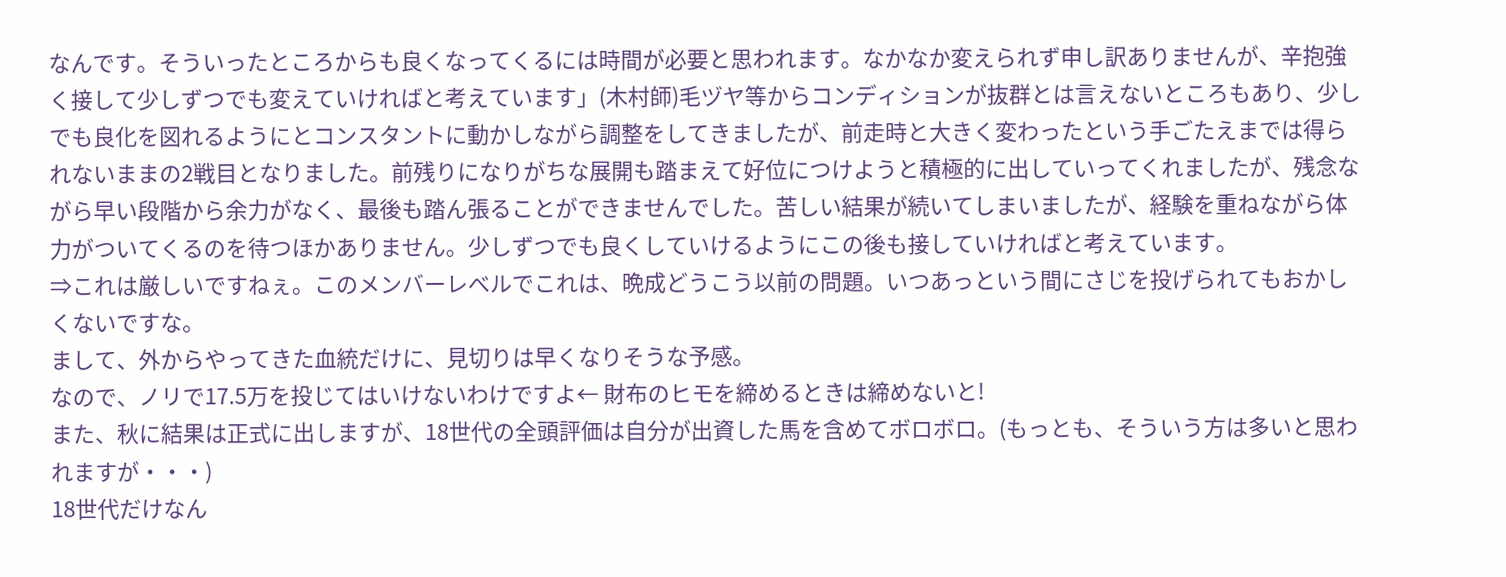なんです。そういったところからも良くなってくるには時間が必要と思われます。なかなか変えられず申し訳ありませんが、辛抱強く接して少しずつでも変えていければと考えています」(木村師)毛ヅヤ等からコンディションが抜群とは言えないところもあり、少しでも良化を図れるようにとコンスタントに動かしながら調整をしてきましたが、前走時と大きく変わったという手ごたえまでは得られないままの2戦目となりました。前残りになりがちな展開も踏まえて好位につけようと積極的に出していってくれましたが、残念ながら早い段階から余力がなく、最後も踏ん張ることができませんでした。苦しい結果が続いてしまいましたが、経験を重ねながら体力がついてくるのを待つほかありません。少しずつでも良くしていけるようにこの後も接していければと考えています。
⇒これは厳しいですねぇ。このメンバーレべルでこれは、晩成どうこう以前の問題。いつあっという間にさじを投げられてもおかしくないですな。
まして、外からやってきた血統だけに、見切りは早くなりそうな予感。
なので、ノリで17.5万を投じてはいけないわけですよ← 財布のヒモを締めるときは締めないと!
また、秋に結果は正式に出しますが、18世代の全頭評価は自分が出資した馬を含めてボロボロ。(もっとも、そういう方は多いと思われますが・・・)
18世代だけなん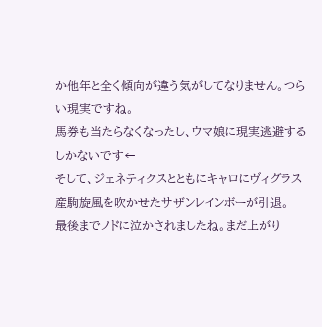か他年と全く傾向が違う気がしてなりません。つらい現実ですね。
馬券も当たらなくなったし、ウマ娘に現実逃避するしかないです←
そして、ジェネティクスとともにキャロにヴィグラス産駒旋風を吹かせたサザンレインボーが引退。
最後までノドに泣かされましたね。まだ上がり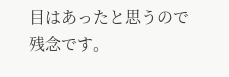目はあったと思うので残念です。